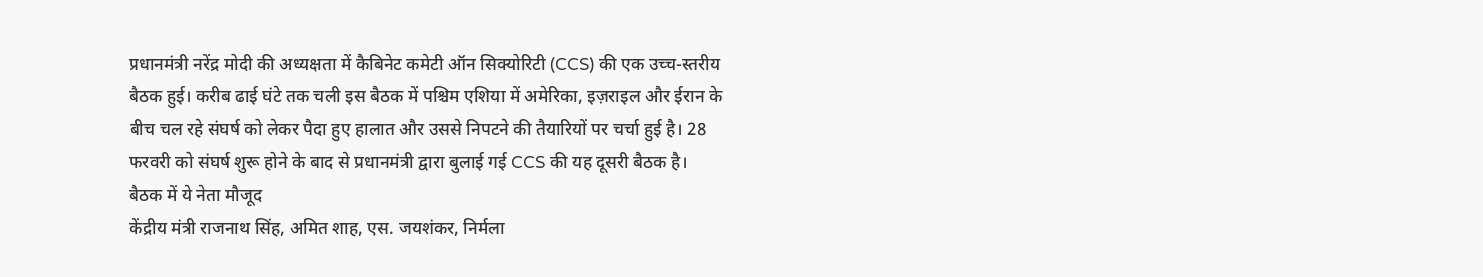प्रधानमंत्री नरेंद्र मोदी की अध्यक्षता में कैबिनेट कमेटी ऑन सिक्योरिटी (CCS) की एक उच्च-स्तरीय बैठक हुई। करीब ढाई घंटे तक चली इस बैठक में पश्चिम एशिया में अमेरिका, इज़राइल और ईरान के बीच चल रहे संघर्ष को लेकर पैदा हुए हालात और उससे निपटने की तैयारियों पर चर्चा हुई है। 28 फरवरी को संघर्ष शुरू होने के बाद से प्रधानमंत्री द्वारा बुलाई गई CCS की यह दूसरी बैठक है।
बैठक में ये नेता मौजूद
केंद्रीय मंत्री राजनाथ सिंह, अमित शाह, एस. जयशंकर, निर्मला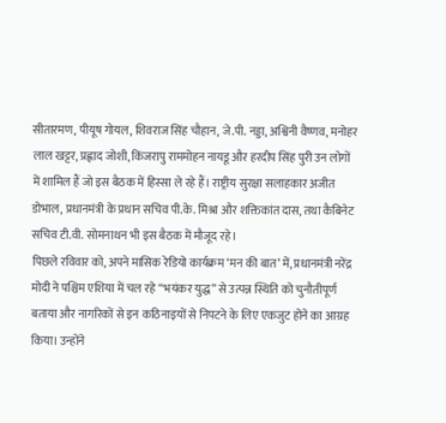सीतारमण, पीयूष गोयल, शिवराज सिंह चौहान, जे.पी. नड्डा, अश्विनी वैष्णव, मनोहर लाल खट्टर, प्रह्लाद जोशी, किंजरापु राममोहन नायडू और हरदीप सिंह पुरी उन लोगों में शामिल हैं जो इस बैठक में हिस्सा ले रहे हैं। राष्ट्रीय सुरक्षा सलाहकार अजीत डोभाल, प्रधानमंत्री के प्रधान सचिव पी.के. मिश्रा और शक्तिकांत दास, तथा कैबिनेट सचिव टी.वी. सोमनाथन भी इस बैठक में मौजूद रहे।
पिछले रविवार को, अपने मासिक रेडियो कार्यक्रम ‘मन की बात’ में, प्रधानमंत्री नरेंद्र मोदी ने पश्चिम एशिया में चल रहे “भयंकर युद्ध” से उत्पन्न स्थिति को चुनौतीपूर्ण बताया और नागरिकों से इन कठिनाइयों से निपटने के लिए एकजुट होने का आग्रह किया। उन्होंने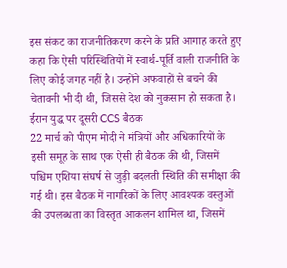इस संकट का राजनीतिकरण करने के प्रति आगाह करते हुए कहा कि ऐसी परिस्थितियों में स्वार्थ-पूर्ति वाली राजनीति के लिए कोई जगह नहीं है। उन्होंने अफवाहों से बचने की चेतावनी भी दी थी, जिससे देश को नुकसान हो सकता है।
ईरान युद्ध पर दूसरी CCS बैठक
22 मार्च को पीएम मोदी ने मंत्रियों और अधिकारियों के इसी समूह के साथ एक ऐसी ही बैठक की थी, जिसमें पश्चिम एशिया संघर्ष से जुड़ी बदलती स्थिति की समीक्षा की गई थी। इस बैठक में नागरिकों के लिए आवश्यक वस्तुओं की उपलब्धता का विस्तृत आकलन शामिल था, जिसमें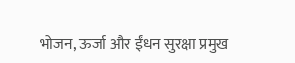भोजन, ऊर्जा और ईंधन सुरक्षा प्रमुख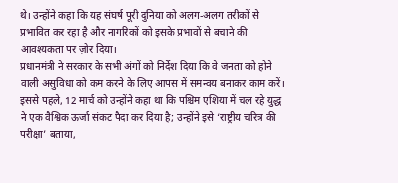थे। उन्होंने कहा कि यह संघर्ष पूरी दुनिया को अलग-अलग तरीकों से प्रभावित कर रहा है और नागरिकों को इसके प्रभावों से बचाने की आवश्यकता पर ज़ोर दिया।
प्रधानमंत्री ने सरकार के सभी अंगों को निर्देश दिया कि वे जनता को होने वाली असुविधा को कम करने के लिए आपस में समन्वय बनाकर काम करें। इससे पहले, 12 मार्च को उन्होंने कहा था कि पश्चिम एशिया में चल रहे युद्ध ने एक वैश्विक ऊर्जा संकट पैदा कर दिया है; उन्होंने इसे ‘राष्ट्रीय चरित्र की परीक्षा’ बताया,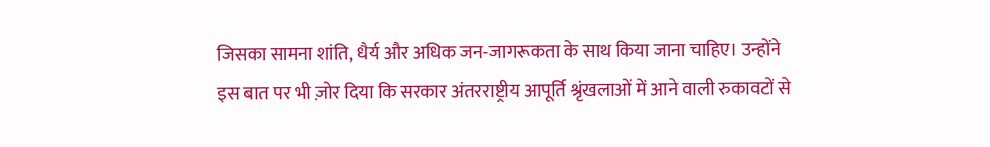जिसका सामना शांति, धैर्य और अधिक जन-जागरूकता के साथ किया जाना चाहिए। उन्होंने इस बात पर भी ज़ोर दिया कि सरकार अंतरराष्ट्रीय आपूर्ति श्रृंखलाओं में आने वाली रुकावटों से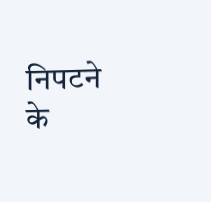निपटने के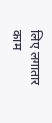लिए लगातार काम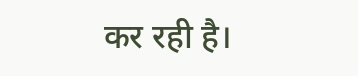कर रही है।